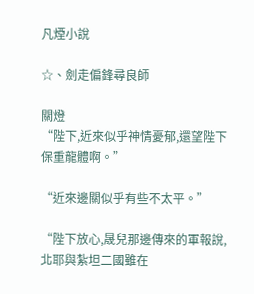凡煙小說

☆、劍走偏鋒尋良師

關燈
“陛下,近來似乎神情憂郁,還望陛下保重龍體啊。”

“近來邊關似乎有些不太平。”

“陛下放心,晟兒那邊傳來的軍報說,北耶與紮坦二國雖在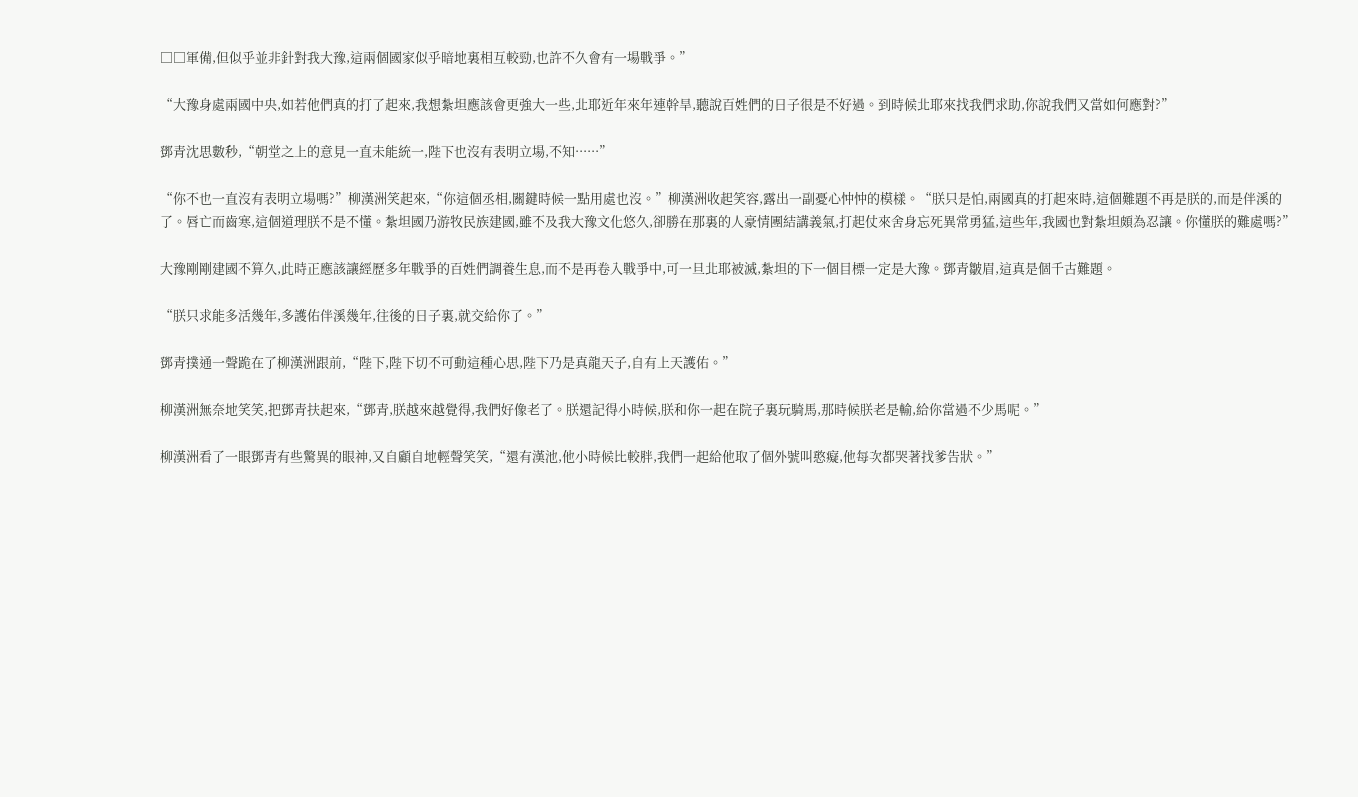□□軍備,但似乎並非針對我大豫,這兩個國家似乎暗地裏相互較勁,也許不久會有一場戰爭。”

“大豫身處兩國中央,如若他們真的打了起來,我想紮坦應該會更強大一些,北耶近年來年連幹旱,聽說百姓們的日子很是不好過。到時候北耶來找我們求助,你說我們又當如何應對?”

鄧青沈思數秒,“朝堂之上的意見一直未能統一,陛下也沒有表明立場,不知······”

“你不也一直沒有表明立場嗎?”柳漢洲笑起來,“你這個丞相,關鍵時候一點用處也沒。”柳漢洲收起笑容,露出一副憂心忡忡的模樣。“朕只是怕,兩國真的打起來時,這個難題不再是朕的,而是伴溪的了。唇亡而齒寒,這個道理朕不是不懂。紮坦國乃游牧民族建國,雖不及我大豫文化悠久,卻勝在那裏的人豪情團結講義氣,打起仗來舍身忘死異常勇猛,這些年,我國也對紮坦頗為忍讓。你懂朕的難處嗎?”

大豫剛剛建國不算久,此時正應該讓經歷多年戰爭的百姓們調養生息,而不是再卷入戰爭中,可一旦北耶被滅,紮坦的下一個目標一定是大豫。鄧青皺眉,這真是個千古難題。

“朕只求能多活幾年,多護佑伴溪幾年,往後的日子裏,就交給你了。”

鄧青撲通一聲跪在了柳漢洲跟前,“陛下,陛下切不可動這種心思,陛下乃是真龍天子,自有上天護佑。”

柳漢洲無奈地笑笑,把鄧青扶起來,“鄧青,朕越來越覺得,我們好像老了。朕還記得小時候,朕和你一起在院子裏玩騎馬,那時候朕老是輸,給你當過不少馬呢。”

柳漢洲看了一眼鄧青有些驚異的眼神,又自顧自地輕聲笑笑,“還有漢池,他小時候比較胖,我們一起給他取了個外號叫憨癡,他每次都哭著找爹告狀。”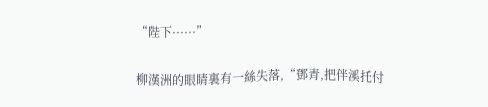“陛下······”

柳漢洲的眼睛裏有一絲失落,“鄧青,把伴溪托付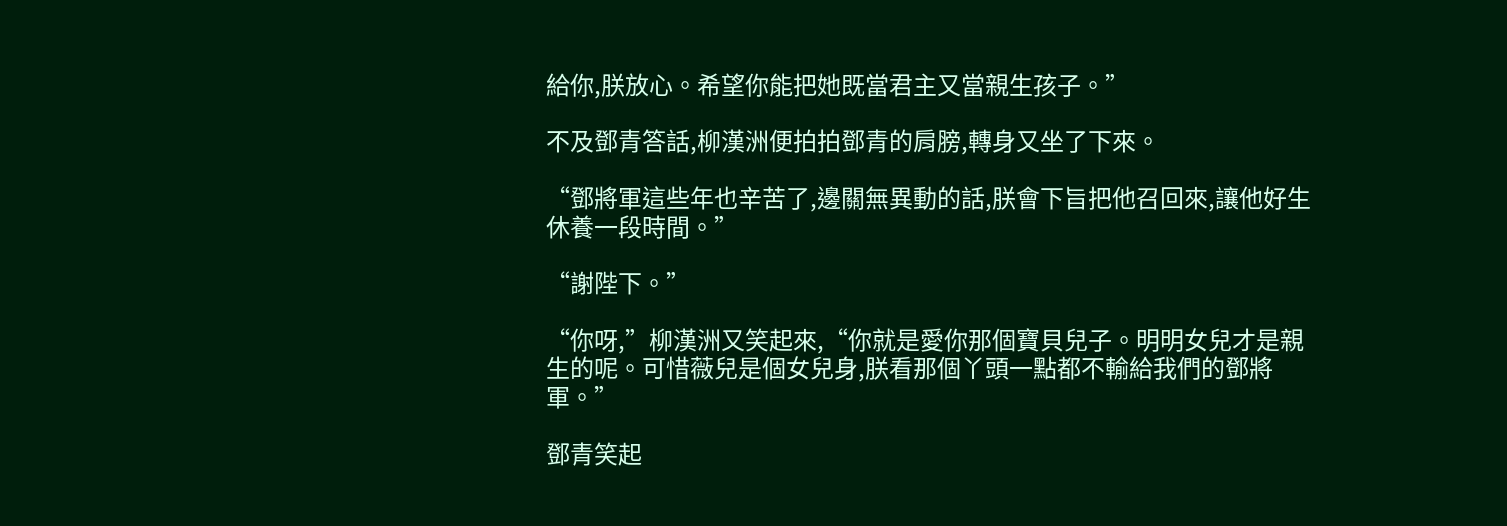給你,朕放心。希望你能把她既當君主又當親生孩子。”

不及鄧青答話,柳漢洲便拍拍鄧青的肩膀,轉身又坐了下來。

“鄧將軍這些年也辛苦了,邊關無異動的話,朕會下旨把他召回來,讓他好生休養一段時間。”

“謝陛下。”

“你呀,”柳漢洲又笑起來,“你就是愛你那個寶貝兒子。明明女兒才是親生的呢。可惜薇兒是個女兒身,朕看那個丫頭一點都不輸給我們的鄧將軍。”

鄧青笑起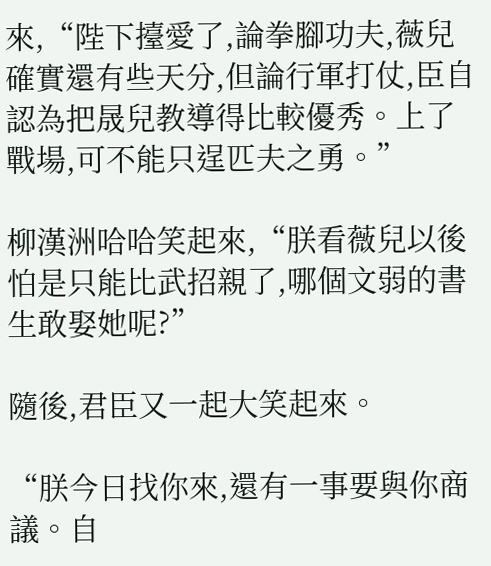來,“陛下擡愛了,論拳腳功夫,薇兒確實還有些天分,但論行軍打仗,臣自認為把晟兒教導得比較優秀。上了戰場,可不能只逞匹夫之勇。”

柳漢洲哈哈笑起來,“朕看薇兒以後怕是只能比武招親了,哪個文弱的書生敢娶她呢?”

隨後,君臣又一起大笑起來。

“朕今日找你來,還有一事要與你商議。自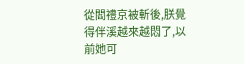從閻禮京被斬後,朕覺得伴溪越來越悶了,以前她可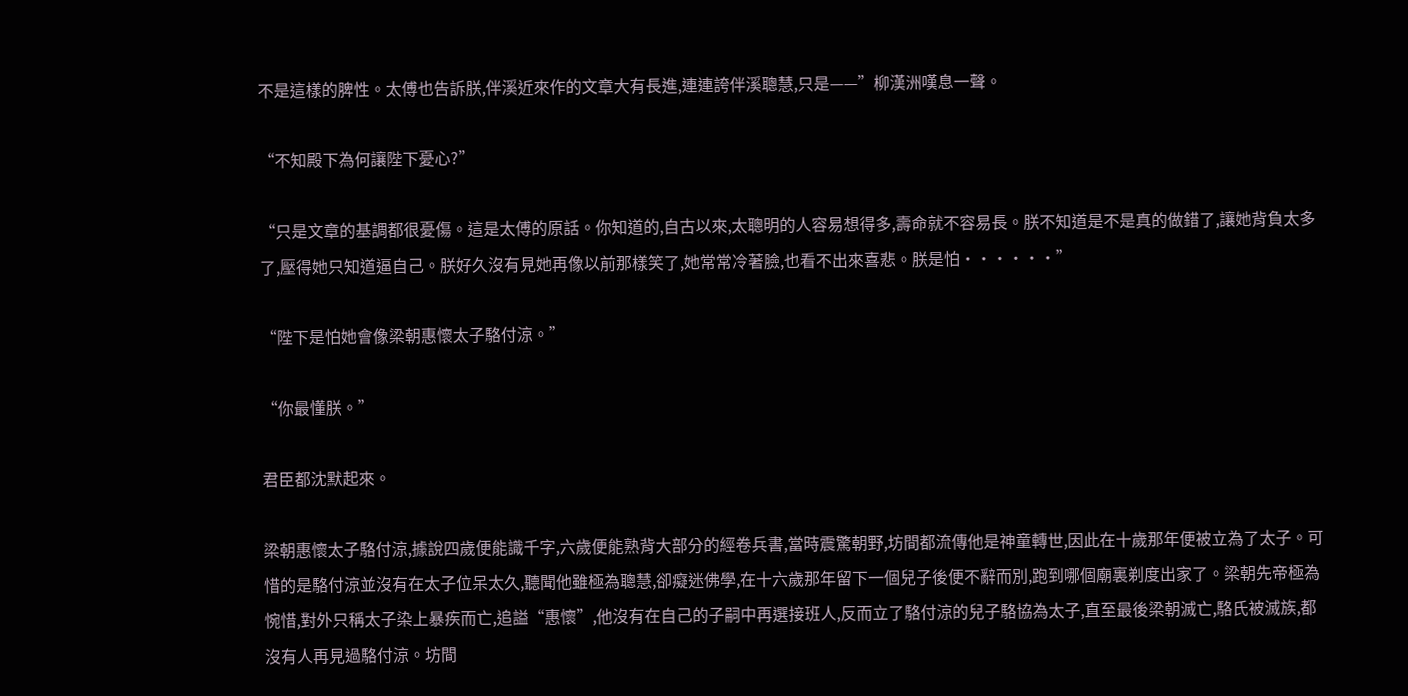不是這樣的脾性。太傅也告訴朕,伴溪近來作的文章大有長進,連連誇伴溪聰慧,只是——”柳漢洲嘆息一聲。

“不知殿下為何讓陛下憂心?”

“只是文章的基調都很憂傷。這是太傅的原話。你知道的,自古以來,太聰明的人容易想得多,壽命就不容易長。朕不知道是不是真的做錯了,讓她背負太多了,壓得她只知道逼自己。朕好久沒有見她再像以前那樣笑了,她常常冷著臉,也看不出來喜悲。朕是怕······”

“陛下是怕她會像梁朝惠懷太子駱付涼。”

“你最懂朕。”

君臣都沈默起來。

梁朝惠懷太子駱付涼,據說四歲便能識千字,六歲便能熟背大部分的經卷兵書,當時震驚朝野,坊間都流傳他是神童轉世,因此在十歲那年便被立為了太子。可惜的是駱付涼並沒有在太子位呆太久,聽聞他雖極為聰慧,卻癡迷佛學,在十六歲那年留下一個兒子後便不辭而別,跑到哪個廟裏剃度出家了。梁朝先帝極為惋惜,對外只稱太子染上暴疾而亡,追謚“惠懷”,他沒有在自己的子嗣中再選接班人,反而立了駱付涼的兒子駱協為太子,直至最後梁朝滅亡,駱氏被滅族,都沒有人再見過駱付涼。坊間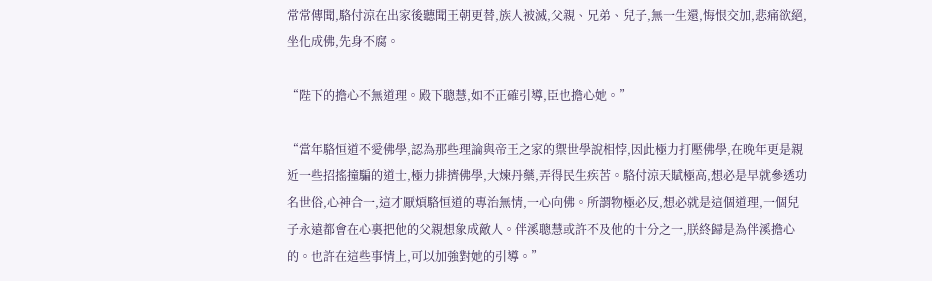常常傳聞,駱付涼在出家後聽聞王朝更替,族人被滅,父親、兄弟、兒子,無一生還,悔恨交加,悲痛欲絕,坐化成佛,先身不腐。

“陛下的擔心不無道理。殿下聰慧,如不正確引導,臣也擔心她。”

“當年駱恒道不愛佛學,認為那些理論與帝王之家的禦世學說相悖,因此極力打壓佛學,在晚年更是親近一些招搖撞騙的道士,極力排擠佛學,大煉丹藥,弄得民生疾苦。駱付涼天賦極高,想必是早就參透功名世俗,心神合一,這才厭煩駱恒道的專治無情,一心向佛。所謂物極必反,想必就是這個道理,一個兒子永遠都會在心裏把他的父親想象成敵人。伴溪聰慧或許不及他的十分之一,朕終歸是為伴溪擔心的。也許在這些事情上,可以加強對她的引導。”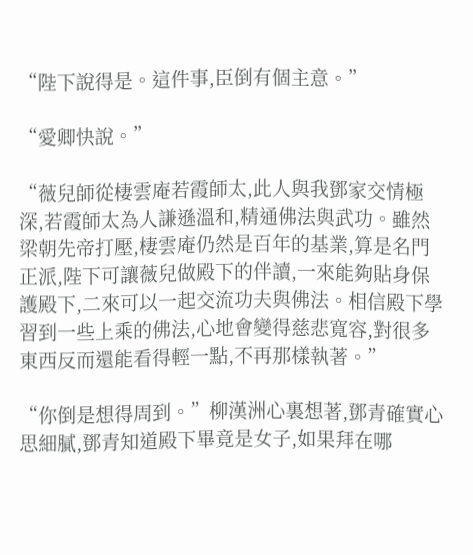“陛下說得是。這件事,臣倒有個主意。”

“愛卿快說。”

“薇兒師從棲雲庵若霞師太,此人與我鄧家交情極深,若霞師太為人謙遜溫和,精通佛法與武功。雖然梁朝先帝打壓,棲雲庵仍然是百年的基業,算是名門正派,陛下可讓薇兒做殿下的伴讀,一來能夠貼身保護殿下,二來可以一起交流功夫與佛法。相信殿下學習到一些上乘的佛法,心地會變得慈悲寬容,對很多東西反而還能看得輕一點,不再那樣執著。”

“你倒是想得周到。”柳漢洲心裏想著,鄧青確實心思細膩,鄧青知道殿下畢竟是女子,如果拜在哪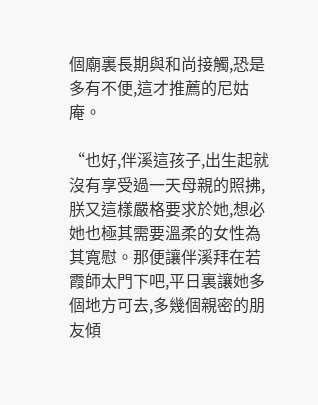個廟裏長期與和尚接觸,恐是多有不便,這才推薦的尼姑庵。

“也好,伴溪這孩子,出生起就沒有享受過一天母親的照拂,朕又這樣嚴格要求於她,想必她也極其需要溫柔的女性為其寬慰。那便讓伴溪拜在若霞師太門下吧,平日裏讓她多個地方可去,多幾個親密的朋友傾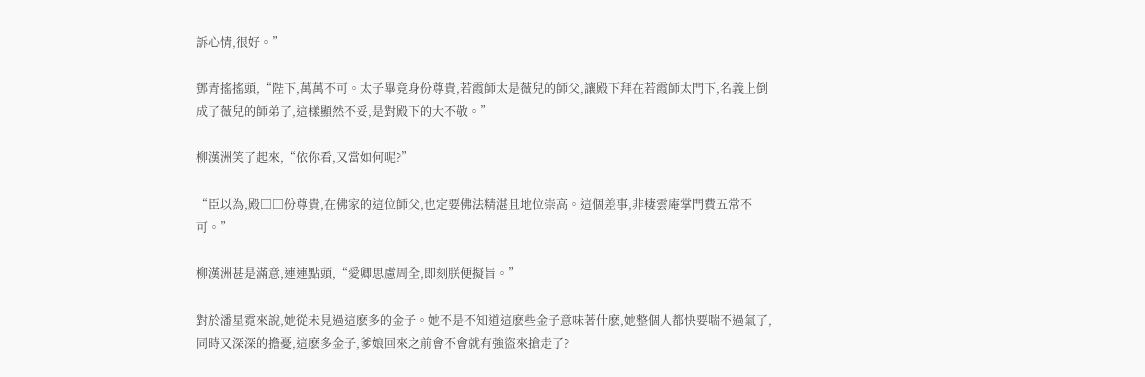訴心情,很好。”

鄧青搖搖頭,“陛下,萬萬不可。太子畢竟身份尊貴,若霞師太是薇兒的師父,讓殿下拜在若霞師太門下,名義上倒成了薇兒的師弟了,這樣顯然不妥,是對殿下的大不敬。”

柳漢洲笑了起來,“依你看,又當如何呢?”

“臣以為,殿□□份尊貴,在佛家的這位師父,也定要佛法精湛且地位崇高。這個差事,非棲雲庵掌門費五常不可。”

柳漢洲甚是滿意,連連點頭,“愛卿思慮周全,即刻朕便擬旨。”

對於潘星霓來說,她從未見過這麽多的金子。她不是不知道這麽些金子意味著什麽,她整個人都快要喘不過氣了,同時又深深的擔憂,這麽多金子,爹娘回來之前會不會就有強盜來搶走了?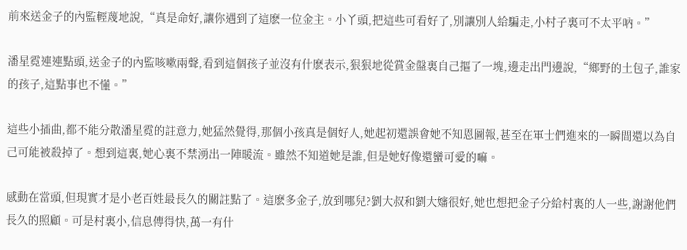前來送金子的內監輕蔑地說,“真是命好,讓你遇到了這麽一位金主。小丫頭,把這些可看好了,別讓別人給騙走,小村子裏可不太平吶。”

潘星霓連連點頭,送金子的內監咳嗽兩聲,看到這個孩子並沒有什麽表示,狠狠地從賞金盤裏自己摳了一塊,邊走出門邊說,“鄉野的土包子,誰家的孩子,這點事也不懂。”

這些小插曲,都不能分散潘星霓的註意力,她猛然覺得,那個小孩真是個好人,她起初還誤會她不知恩圖報,甚至在軍士們進來的一瞬間還以為自己可能被殺掉了。想到這裏,她心裏不禁湧出一陣暖流。雖然不知道她是誰,但是她好像還蠻可愛的嘛。

感動在當頭,但現實才是小老百姓最長久的關註點了。這麽多金子,放到哪兒?劉大叔和劉大嬸很好,她也想把金子分給村裏的人一些,謝謝他們長久的照顧。可是村裏小,信息傳得快,萬一有什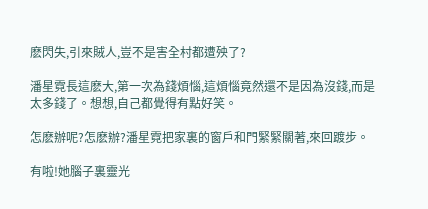麽閃失,引來賊人,豈不是害全村都遭殃了?

潘星霓長這麽大,第一次為錢煩惱,這煩惱竟然還不是因為沒錢,而是太多錢了。想想,自己都覺得有點好笑。

怎麽辦呢?怎麽辦?潘星霓把家裏的窗戶和門緊緊關著,來回踱步。

有啦!她腦子裏靈光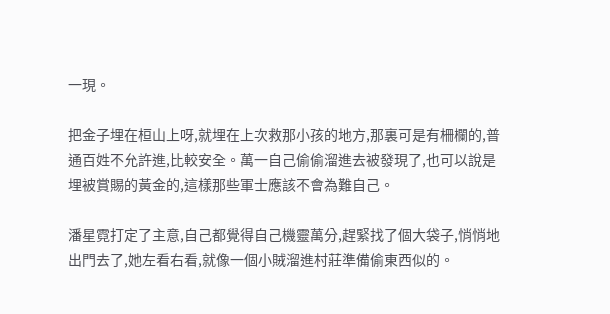一現。

把金子埋在桓山上呀,就埋在上次救那小孩的地方,那裏可是有柵欄的,普通百姓不允許進,比較安全。萬一自己偷偷溜進去被發現了,也可以說是埋被賞賜的黃金的,這樣那些軍士應該不會為難自己。

潘星霓打定了主意,自己都覺得自己機靈萬分,趕緊找了個大袋子,悄悄地出門去了,她左看右看,就像一個小賊溜進村莊準備偷東西似的。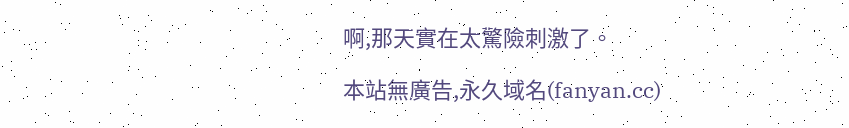啊,那天實在太驚險刺激了。

本站無廣告,永久域名(fanyan.cc)